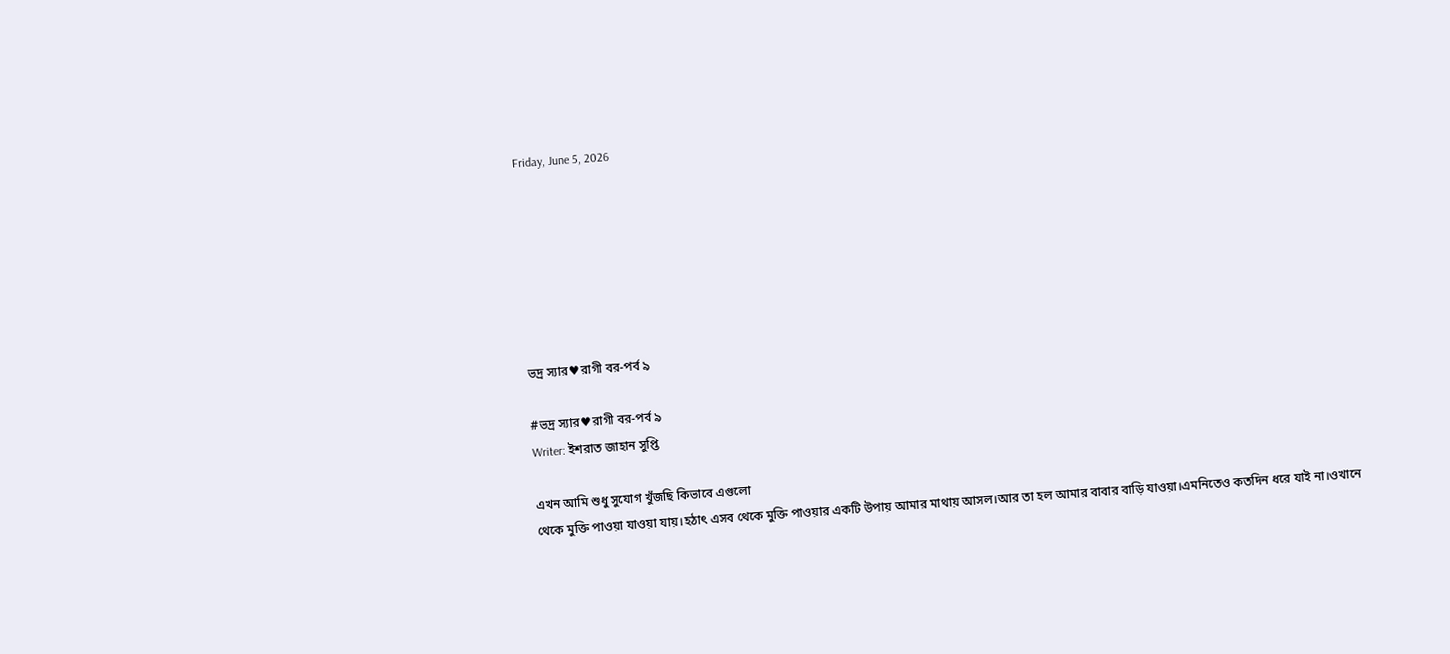Friday, June 5, 2026







ভদ্র স্যার♥রাগী বর-পর্ব ৯

#ভদ্র স্যার♥রাগী বর-পর্ব ৯
Writer: ইশরাত জাহান সুপ্তি

এখন আমি শুধু সুযোগ খুঁজছি কিভাবে এগুলো
থেকে মুক্তি পাওয়া যাওয়া যায়।হঠাৎ এসব থেকে মুক্তি পাওয়ার একটি উপায় আমার মাথায় আসল।আর তা হল আমার বাবার বাড়ি যাওয়া।এমনিতেও কতদিন ধরে যাই না।ওখানে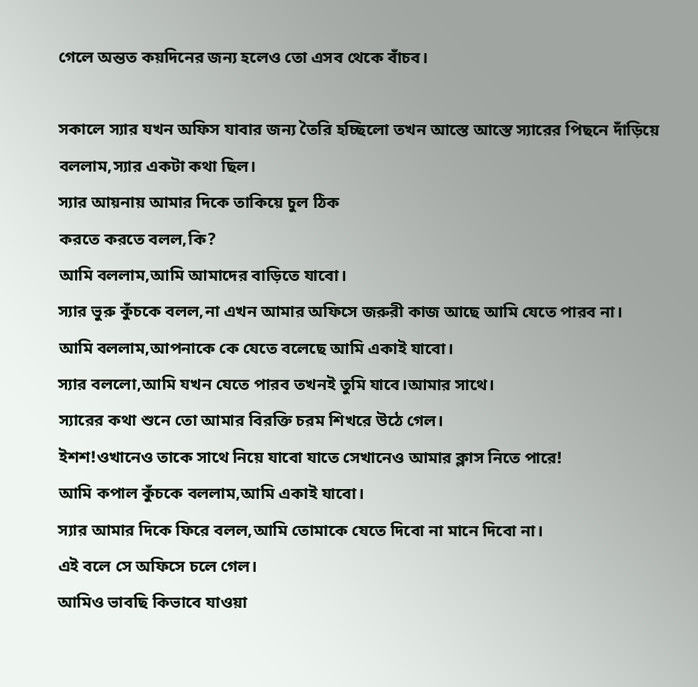গেলে অন্তত কয়দিনের জন্য হলেও তো এসব থেকে বাঁচব।

সকালে স্যার যখন অফিস যাবার জন্য তৈরি হচ্ছিলো তখন আস্তে আস্তে স্যারের পিছনে দাঁড়িয়ে বললাম,স্যার একটা কথা ছিল।
স্যার আয়নায় আমার দিকে তাকিয়ে চুল ঠিক
করতে করতে বলল,কি?
আমি বললাম,আমি আমাদের বাড়িতে যাবো।
স্যার ভুরু কুঁচকে বলল,না এখন আমার অফিসে জরুরী কাজ আছে আমি যেতে পারব না।
আমি বললাম,আপনাকে কে যেতে বলেছে আমি একাই যাবো।
স্যার বললো,আমি যখন যেতে পারব তখনই তুমি যাবে।আমার সাথে।
স্যারের কথা শুনে তো আমার বিরক্তি চরম শিখরে উঠে গেল।
ইশশ!ওখানেও তাকে সাথে নিয়ে যাবো যাতে সেখানেও আমার ক্লাস নিতে পারে!
আমি কপাল কুঁচকে বললাম,আমি একাই যাবো।
স্যার আমার দিকে ফিরে বলল,আমি তোমাকে যেতে দিবো না মানে দিবো না।
এই বলে সে অফিসে চলে গেল।
আমিও ভাবছি কিভাবে যাওয়া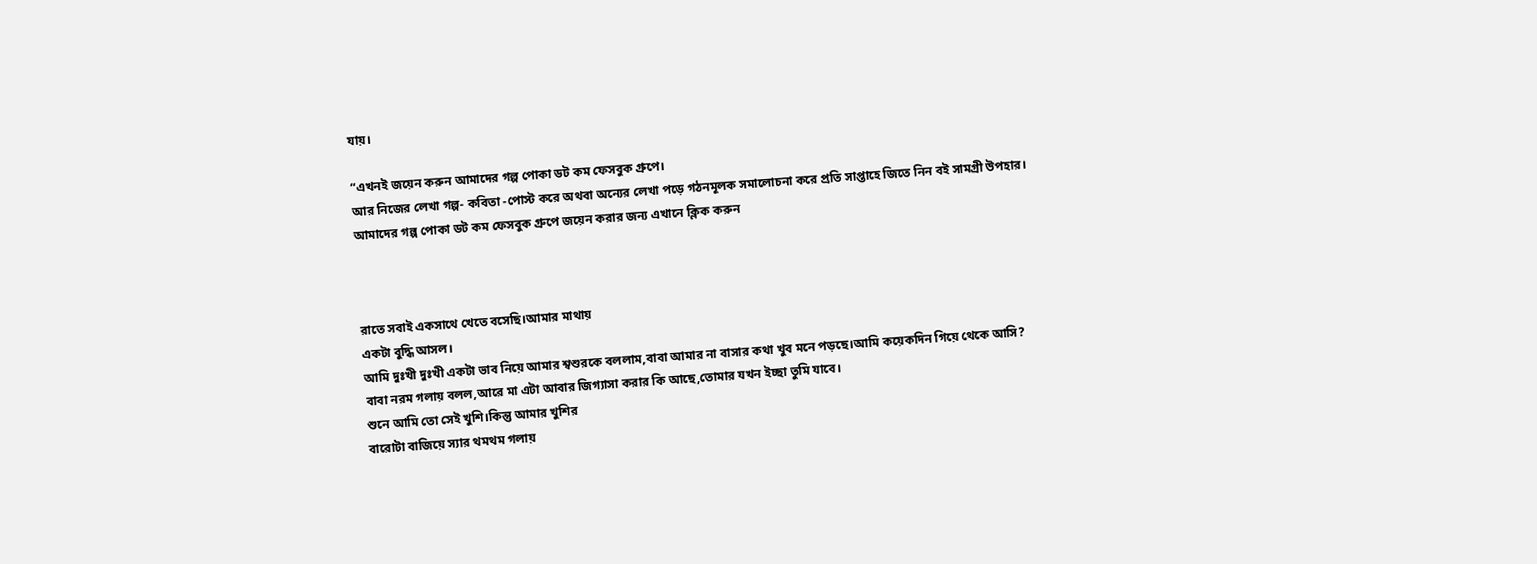যায়।

“এখনই জয়েন করুন আমাদের গল্প পোকা ডট কম ফেসবুক গ্রুপে।
আর নিজের লেখা গল্প- কবিতা -পোস্ট করে অথবা অন্যের লেখা পড়ে গঠনমূলক সমালোচনা করে প্রতি সাপ্তাহে জিতে নিন বই সামগ্রী উপহার।
আমাদের গল্প পোকা ডট কম ফেসবুক গ্রুপে জয়েন করার জন্য এখানে ক্লিক করুন



রাতে সবাই একসাথে খেতে বসেছি।আমার মাথায়
একটা বুদ্ধি আসল।
আমি দুঃখী দুঃখী একটা ভাব নিয়ে আমার শ্বশুরকে বললাম,বাবা আমার না বাসার কথা খুব মনে পড়ছে।আমি কয়েকদিন গিয়ে থেকে আসি?
বাবা নরম গলায় বলল,আরে মা এটা আবার জিগ্যাসা করার কি আছে,তোমার যখন ইচ্ছা তুমি যাবে।
শুনে আমি তো সেই খুশি।কিন্তু আমার খুশির
বারোটা বাজিয়ে স্যার থমথম গলায়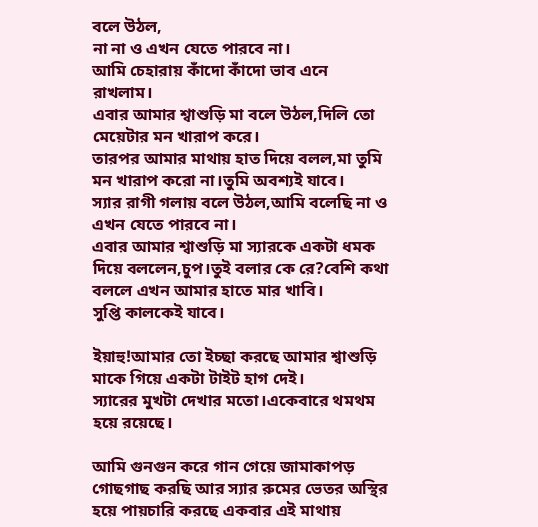বলে উঠল,
না না ও এখন যেতে পারবে না।
আমি চেহারায় কাঁদো কাঁদো ভাব এনে রাখলাম।
এবার আমার শ্বাশুড়ি মা বলে উঠল,দিলি তো মেয়েটার মন খারাপ করে।
তারপর আমার মাথায় হাত দিয়ে বলল,মা তুমি মন খারাপ করো না।তুমি অবশ্যই যাবে।
স্যার রাগী গলায় বলে উঠল,আমি বলেছি না ও এখন যেতে পারবে না।
এবার আমার শ্বাশুড়ি মা স্যারকে একটা ধমক দিয়ে বললেন,চুপ।তুই বলার কে রে?বেশি কথা বললে এখন আমার হাতে মার খাবি।
সুপ্তি কালকেই যাবে।

ইয়াহু!আমার তো ইচ্ছা করছে আমার শ্বাশুড়ি  মাকে গিয়ে একটা টাইট হাগ দেই।
স্যারের মুখটা দেখার মতো।একেবারে থমথম হয়ে রয়েছে।

আমি গুনগুন করে গান গেয়ে জামাকাপড় গোছগাছ করছি আর স্যার রুমের ভেতর অস্থির হয়ে পায়চারি করছে একবার এই মাথায়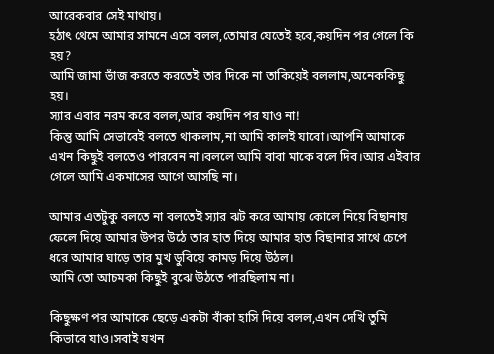আরেকবার সেই মাথায়।
হঠাৎ থেমে আমার সামনে এসে বলল,তোমার যেতেই হবে,কয়দিন পর গেলে কি হয়?
আমি জামা ভাঁজ করতে করতেই তার দিকে না তাকিয়েই বললাম,অনেককিছু হয়।
স্যার এবার নরম করে বলল,আর কয়দিন পর যাও না!
কিন্তু আমি সেভাবেই বলতে থাকলাম,না আমি কালই যাবো।আপনি আমাকে এখন কিছুই বলতেও পারবেন না।বললে আমি বাবা মাকে বলে দিব।আর এইবার গেলে আমি একমাসের আগে আসছি না।

আমার এতটুকু বলতে না বলতেই স্যার ঝট করে আমায় কোলে নিয়ে বিছানায় ফেলে দিয়ে আমার উপর উঠে তার হাত দিয়ে আমার হাত বিছানার সাথে চেপে ধরে আমার ঘাড়ে তার মুখ ডুবিয়ে কামড় দিয়ে উঠল।
আমি তো আচমকা কিছুই বুঝে উঠতে পারছিলাম না।

কিছুক্ষণ পর আমাকে ছেড়ে একটা বাঁকা হাসি দিয়ে বলল,এখন দেখি তুমি কিভাবে যাও।সবাই যখন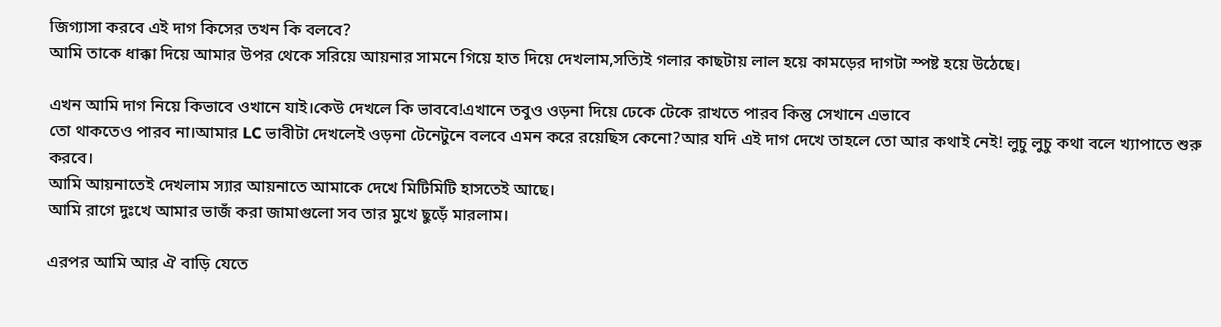জিগ্যাসা করবে এই দাগ কিসের তখন কি বলবে?
আমি তাকে ধাক্কা দিয়ে আমার উপর থেকে সরিয়ে আয়নার সামনে গিয়ে হাত দিয়ে দেখলাম,সত্যিই গলার কাছটায় লাল হয়ে কামড়ের দাগটা স্পষ্ট হয়ে উঠেছে।

এখন আমি দাগ নিয়ে কিভাবে ওখানে যাই।কেউ দেখলে কি ভাববে!এখানে তবুও ওড়না দিয়ে ঢেকে টেকে রাখতে পারব কিন্তু সেখানে এভাবে
তো থাকতেও পারব না।আমার LC ভাবীটা দেখলেই ওড়না টেনেটুনে বলবে এমন করে রয়েছিস কেনো?আর যদি এই দাগ দেখে তাহলে তো আর কথাই নেই! লুচু লুচু কথা বলে খ্যাপাতে শুরু করবে।
আমি আয়নাতেই দেখলাম স্যার আয়নাতে আমাকে দেখে মিটিমিটি হাসতেই আছে।
আমি রাগে দুঃখে আমার ভাজঁ করা জামাগুলো সব তার মুখে ছুড়েঁ মারলাম।

এরপর আমি আর ঐ বাড়ি যেতে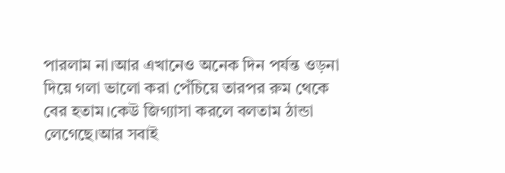পারলাম না।আর এখানেও অনেক দিন পর্যন্ত ওড়না দিয়ে গলা ভালো করা পেঁচিয়ে তারপর রুম থেকে বের হতাম।কেউ জিগ্যাসা করলে বলতাম ঠান্ডা লেগেছে।আর সবাই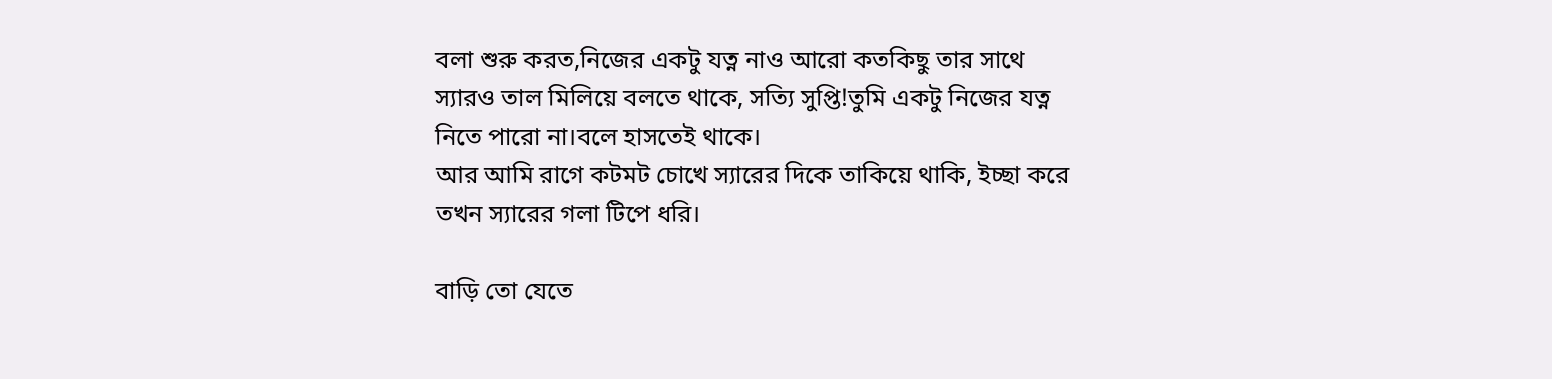বলা শুরু করত,নিজের একটু যত্ন নাও আরো কতকিছু তার সাথে স্যারও তাল মিলিয়ে বলতে থাকে, সত্যি সুপ্তি!তুমি একটু নিজের যত্ন নিতে পারো না।বলে হাসতেই থাকে।
আর আমি রাগে কটমট চোখে স্যারের দিকে তাকিয়ে থাকি, ইচ্ছা করে তখন স্যারের গলা টিপে ধরি।

বাড়ি তো যেতে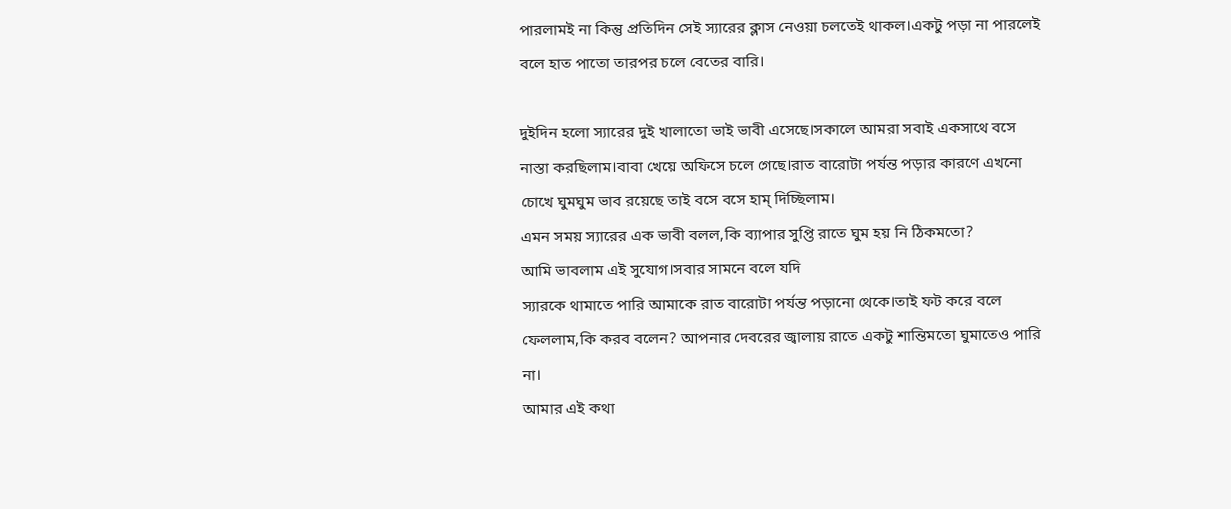পারলামই না কিন্তু প্রতিদিন সেই স্যারের ক্লাস নেওয়া চলতেই থাকল।একটু পড়া না পারলেই বলে হাত পাতো তারপর চলে বেতের বারি।

দুইদিন হলো স্যারের দুই খালাতো ভাই ভাবী এসেছে।সকালে আমরা সবাই একসাথে বসে নাস্তা করছিলাম।বাবা খেয়ে অফিসে চলে গেছে।রাত বারোটা পর্যন্ত পড়ার কারণে এখনো চোখে ঘুমঘুম ভাব রয়েছে তাই বসে বসে হাম্ দিচ্ছিলাম।
এমন সময় স্যারের এক ভাবী বলল,কি ব্যাপার সুপ্তি রাতে ঘুম হয় নি ঠিকমতো?
আমি ভাবলাম এই সুযোগ।সবার সামনে বলে যদি
স্যারকে থামাতে পারি আমাকে রাত বারোটা পর্যন্ত পড়ানো থেকে।তাই ফট করে বলে ফেললাম,কি করব বলেন? আপনার দেবরের জ্বালায় রাতে একটু শান্তিমতো ঘুমাতেও পারি না।
আমার এই কথা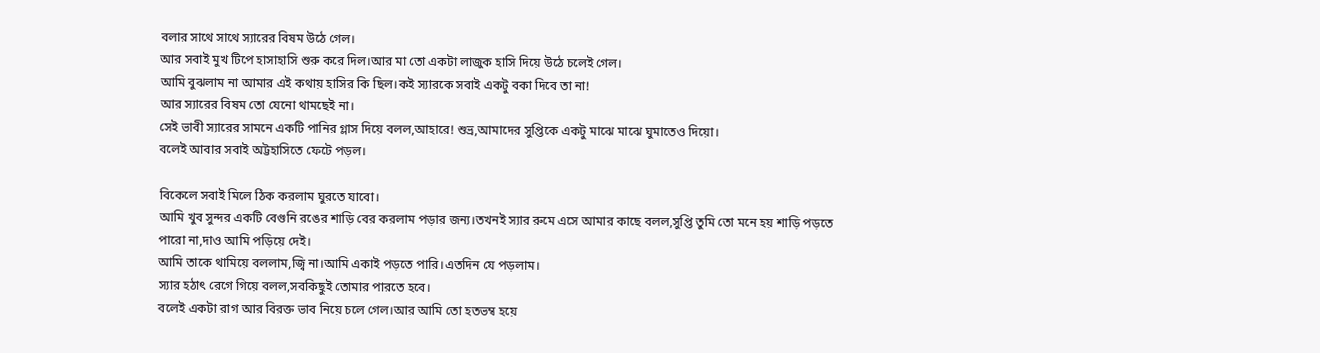বলার সাথে সাথে স্যারের বিষম উঠে গেল।
আর সবাই মুখ টিপে হাসাহাসি শুরু করে দিল।আর মা তো একটা লাজুক হাসি দিয়ে উঠে চলেই গেল।
আমি বুঝলাম না আমার এই কথায় হাসির কি ছিল।কই স্যারকে সবাই একটু বকা দিবে তা না!
আর স্যারের বিষম তো যেনো থামছেই না।
সেই ভাবী স্যারের সামনে একটি পানির গ্লাস দিয়ে বলল,আহারে! শুভ্র,আমাদের সুপ্তিকে একটু মাঝে মাঝে ঘুমাতেও দিয়ো।
বলেই আবার সবাই অট্টহাসিতে ফেটে পড়ল।

বিকেলে সবাই মিলে ঠিক করলাম ঘুরতে যাবো।
আমি খুব সুন্দর একটি বেগুনি রঙের শাড়ি বের করলাম পড়ার জন্য।তখনই স্যার রুমে এসে আমার কাছে বলল,সুপ্তি তুমি তো মনে হয় শাড়ি পড়তে পারো না,দাও আমি পড়িয়ে দেই।
আমি তাকে থামিয়ে বললাম,জ্বি না।আমি একাই পড়তে পারি।এতদিন যে পড়লাম।
স্যার হঠাৎ রেগে গিয়ে বলল,সবকিছুই তোমার পারতে হবে।
বলেই একটা রাগ আর বিরক্ত ভাব নিয়ে চলে গেল।আর আমি তো হতভম্ব হয়ে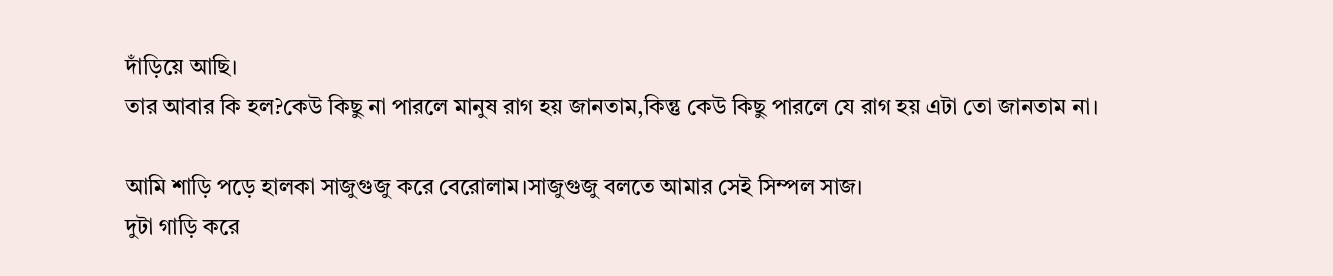দাঁড়িয়ে আছি।
তার আবার কি হল?কেউ কিছু না পারলে মানুষ রাগ হয় জানতাম,কিন্তু কেউ কিছু পারলে যে রাগ হয় এটা তো জানতাম না।

আমি শাড়ি পড়ে হালকা সাজুগুজু করে বেরোলাম।সাজুগুজু বলতে আমার সেই সিম্পল সাজ।
দুটা গাড়ি করে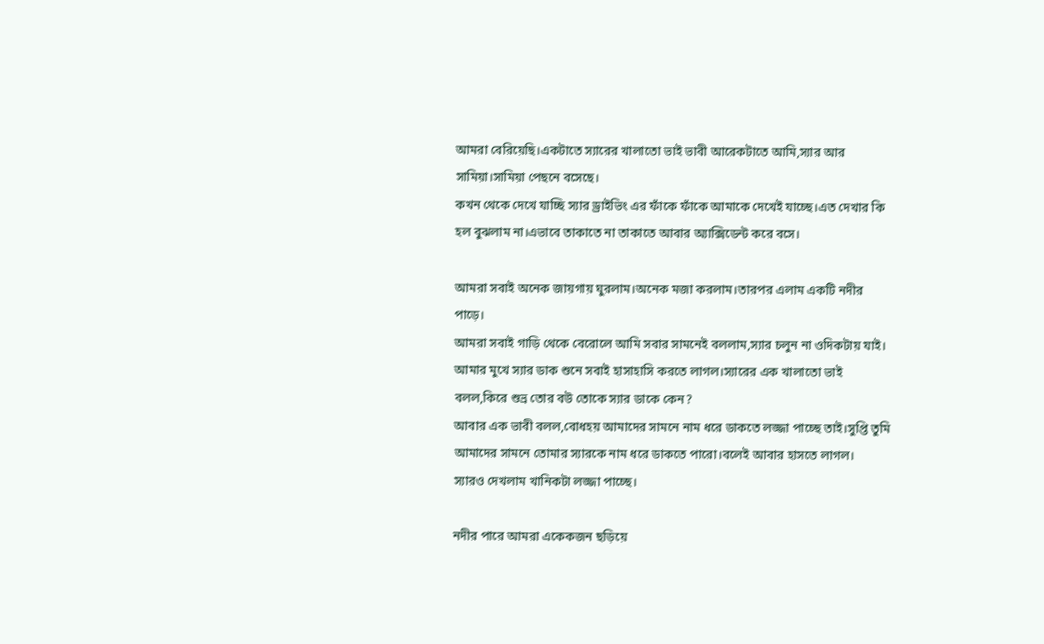আমরা বেরিয়েছি।একটাতে স্যারের খালাতো ভাই ভাবী আরেকটাতে আমি,স্যার আর সামিয়া।সামিয়া পেছনে বসেছে।
কখন থেকে দেখে যাচ্ছি স্যার ড্রাইভিং এর ফাঁকে ফাঁকে আমাকে দেখেই যাচ্ছে।এত দেখার কি হল বুঝলাম না।এভাবে তাকাতে না তাকাতে আবার অ্যাক্সিডেন্ট করে বসে।

আমরা সবাই অনেক জায়গায় ঘুরলাম।অনেক মজা করলাম।তারপর এলাম একটি নদীর পাড়ে।
আমরা সবাই গাড়ি থেকে বেরোলে আমি সবার সামনেই বললাম,স্যার চলুন না ওদিকটায় যাই।
আমার মুখে স্যার ডাক শুনে সবাই হাসাহাসি করতে লাগল।স্যারের এক খালাতো ভাই বলল,কিরে শুভ্র তোর বউ তোকে স্যার ডাকে কেন?
আবার এক ভাবী বলল,বোধহয় আমাদের সামনে নাম ধরে ডাকতে লজ্জা পাচ্ছে তাই।সুপ্তি তুমি আমাদের সামনে তোমার স্যারকে নাম ধরে ডাকতে পারো।বলেই আবার হাসতে লাগল।
স্যারও দেখলাম খানিকটা লজ্জা পাচ্ছে।

নদীর পারে আমরা একেকজন ছড়িয়ে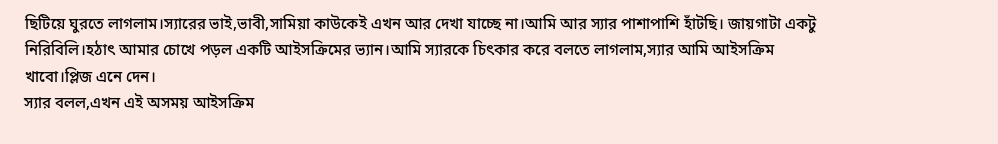ছিটিয়ে ঘুরতে লাগলাম।স্যারের ভাই,ভাবী,সামিয়া কাউকেই এখন আর দেখা যাচ্ছে না।আমি আর স্যার পাশাপাশি হাঁটছি। জায়গাটা একটু নিরিবিলি।হঠাৎ আমার চোখে পড়ল একটি আইসক্রিমের ভ্যান।আমি স্যারকে চিৎকার করে বলতে লাগলাম,স্যার আমি আইসক্রিম খাবো।প্লিজ এনে দেন।
স্যার বলল,এখন এই অসময় আইসক্রিম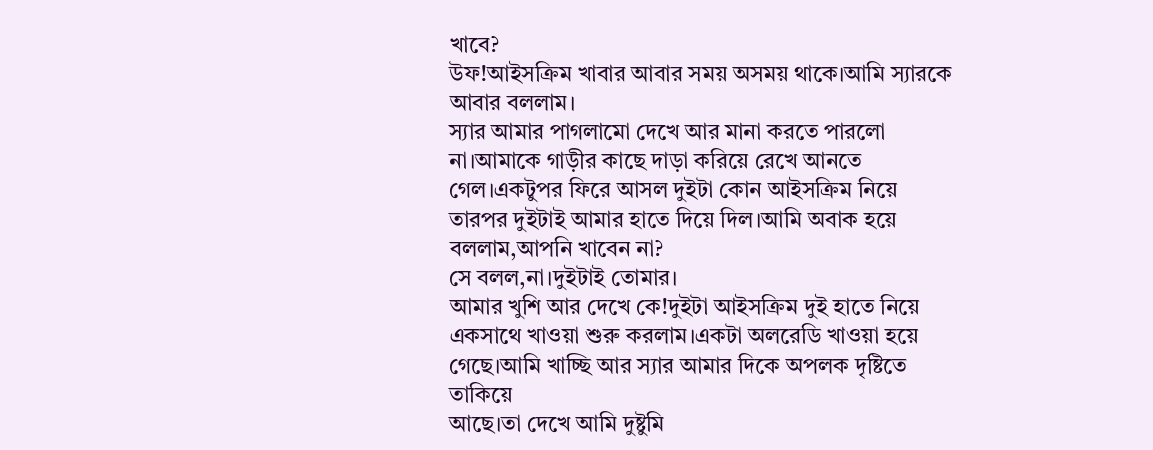খাবে?
উফ!আইসক্রিম খাবার আবার সময় অসময় থাকে।আমি স্যারকে আবার বললাম।
স্যার আমার পাগলামো দেখে আর মানা করতে পারলো না।আমাকে গাড়ীর কাছে দাড়া করিয়ে রেখে আনতে গেল।একটুপর ফিরে আসল দুইটা কোন আইসক্রিম নিয়ে তারপর দুইটাই আমার হাতে দিয়ে দিল।আমি অবাক হয়ে বললাম,আপনি খাবেন না?
সে বলল,না।দুইটাই তোমার।
আমার খুশি আর দেখে কে!দুইটা আইসক্রিম দুই হাতে নিয়ে একসাথে খাওয়া শুরু করলাম।একটা অলরেডি খাওয়া হয়ে গেছে।আমি খাচ্ছি আর স্যার আমার দিকে অপলক দৃষ্টিতে তাকিয়ে
আছে।তা দেখে আমি দুষ্টুমি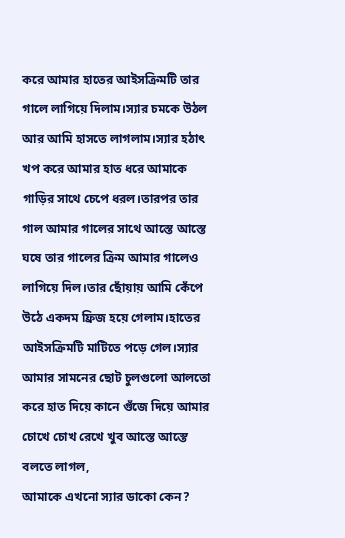করে আমার হাতের আইসক্রিমটি তার গালে লাগিয়ে দিলাম।স্যার চমকে উঠল আর আমি হাসতে লাগলাম।স্যার হঠাৎ খপ করে আমার হাত ধরে আমাকে গাড়ির সাথে চেপে ধরল।তারপর তার গাল আমার গালের সাথে আস্তে আস্তে ঘষে তার গালের ক্রিম আমার গালেও লাগিয়ে দিল।তার ছোঁয়ায় আমি কেঁপে উঠে একদম ফ্রিজ হয়ে গেলাম।হাতের আইসক্রিমটি মাটিতে পড়ে গেল।স্যার আমার সামনের ছোট চুলগুলো আলতো করে হাত দিয়ে কানে গুঁজে দিয়ে আমার চোখে চোখ রেখে খুব আস্তে আস্তে বলতে লাগল,
আমাকে এখনো স্যার ডাকো কেন?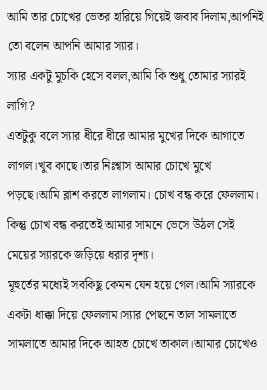আমি তার চোখের ভেতর হারিয়ে গিয়েই জবাব দিলাম,আপনিই তো বলেন আপনি আমার স্যার।
স্যার একটু মুচকি হেসে বলল,আমি কি শুধু তোমার স্যারই লাগি?
এতটুকু বলে স্যার ধীরে ধীরে আমার মুখের দিকে আগাতে লাগল।খুব কাছে।তার নিঃশ্বাস আমার চোখে মুখে পড়ছে।আমি ব্লাশ করতে লাগলাম। চোখ বন্ধ করে ফেললাম।
কিন্তু চোখ বন্ধ করতেই আমার সামনে ভেসে উঠল সেই মেয়ের স্যারকে জড়িয়ে ধরার দৃশ্য।
মূহুর্তের মধ্যেই সবকিছু কেমন যেন হয়ে গেল।আমি স্যারকে একটা ধাক্কা দিয়ে ফেললাম।স্যার পেছনে তাল সামলাতে সামলাতে আমার দিকে আহত চোখে তাকাল।আমার চোখেও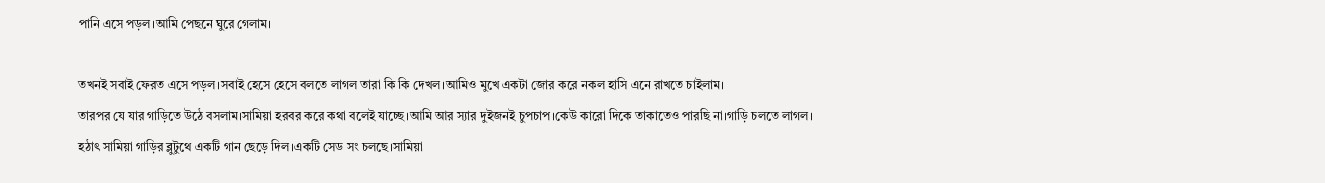পানি এসে পড়ল।আমি পেছনে ঘুরে গেলাম।

তখনই সবাই ফেরত এসে পড়ল।সবাই হেসে হেসে বলতে লাগল তারা কি কি দেখল।আমিও মুখে একটা জোর করে নকল হাসি এনে রাখতে চাইলাম।
তারপর যে যার গাড়িতে উঠে বসলাম।সামিয়া হরবর করে কথা বলেই যাচ্ছে।আমি আর স্যার দুইজনই চুপচাপ।কেউ কারো দিকে তাকাতেও পারছি না।গাড়ি চলতে লাগল।
হঠাৎ সামিয়া গাড়ির ব্লুটুথে একটি গান ছেড়ে দিল।একটি সেড সং চলছে।সামিয়া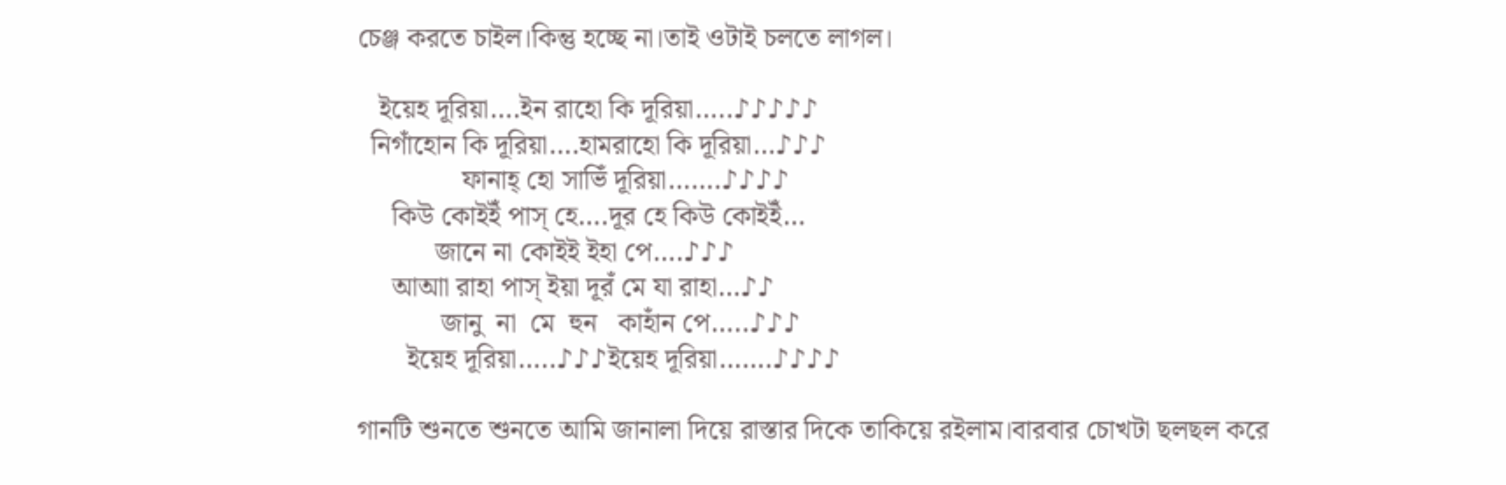চেঞ্জ করতে চাইল।কিন্তু হচ্ছে না।তাই ওটাই চলতে লাগল।

   ইয়েহ দূরিয়া….ইন রাহো কি দূরিয়া…..♪♪♪♪♪
  নিগাঁহোন কি দূরিয়া….হামরাহো কি দূরিয়া…♪♪♪
               ফানাহ্ হো সাভিঁ দূরিয়া…….♪♪♪♪
     কিউ কোইইঁ পাস্ হে….দূর হে কিউ কোইইঁ…
           জানে না কোইই ইহা পে….♪♪♪
     আআা রাহা পাস্ ইয়া দূরঁ মে যা রাহা…♪♪
            জানু  না  মে  হুন   কাহাঁন পে…..♪♪♪
       ইয়েহ দূরিয়া…..♪♪♪ইয়েহ দূরিয়া…….♪♪♪♪

গানটি শুনতে শুনতে আমি জানালা দিয়ে রাস্তার দিকে তাকিয়ে রইলাম।বারবার চোখটা ছলছল করে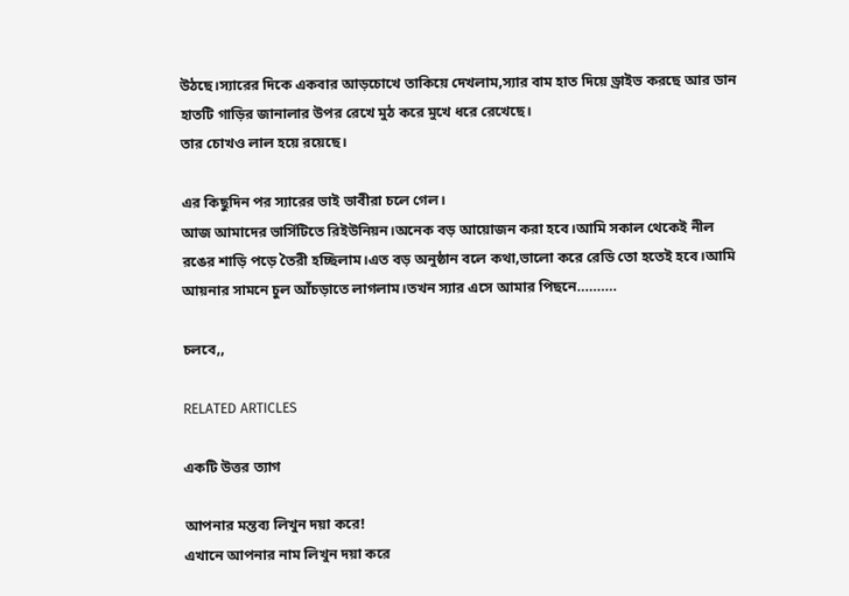উঠছে।স্যারের দিকে একবার আড়চোখে তাকিয়ে দেখলাম,স্যার বাম হাত দিয়ে ড্রাইভ করছে আর ডান হাতটি গাড়ির জানালার উপর রেখে মুঠ করে মুখে ধরে রেখেছে।
তার চোখও লাল হয়ে রয়েছে।

এর কিছুদিন পর স্যারের ভাই ভাবীরা চলে গেল।
আজ আমাদের ভার্সিটিতে রিইউনিয়ন।অনেক বড় আয়োজন করা হবে।আমি সকাল থেকেই নীল রঙের শাড়ি পড়ে তৈরী হচ্ছিলাম।এত বড় অনুষ্ঠান বলে কথা,ভালো করে রেডি তো হতেই হবে।আমি আয়নার সামনে চুল আঁচড়াতে লাগলাম।তখন স্যার এসে আমার পিছনে……….

চলবে,,

RELATED ARTICLES

একটি উত্তর ত্যাগ

আপনার মন্তব্য লিখুন দয়া করে!
এখানে আপনার নাম লিখুন দয়া করে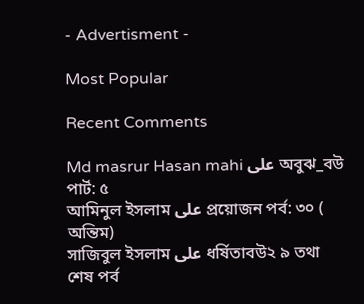- Advertisment -

Most Popular

Recent Comments

Md masrur Hasan mahi على অবুঝ_বউ পার্ট: ৫
আমিনুল ইসলাম على প্রয়োজন পর্ব: ৩০ ( অন্তিম)
সাজিবুল ইসলাম على ধর্ষিতাবউ২ ৯ তথা শেষ পর্ব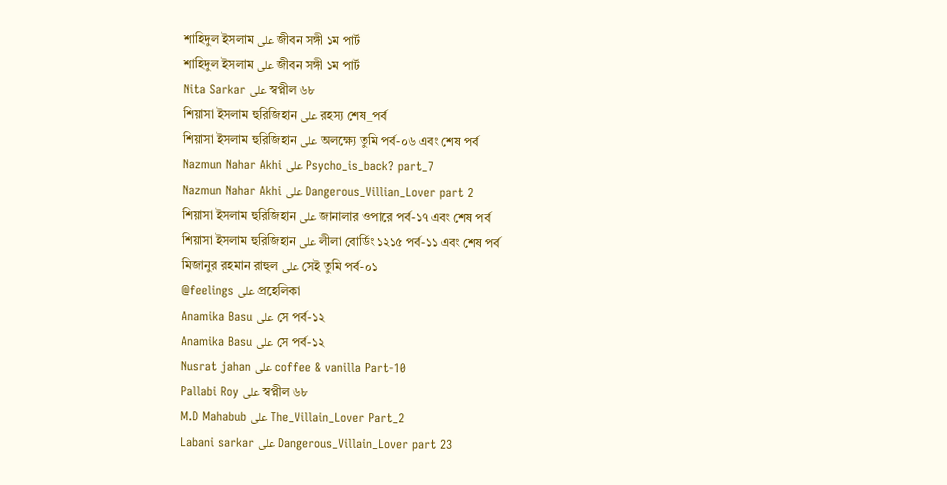শাহিদুল ইসলাম على জীবন সঙ্গী ১ম পার্ট
শাহিদুল ইসলাম على জীবন সঙ্গী ১ম পার্ট
Nita Sarkar على স্বপ্নীল ৬৮
শিয়াসা ইসলাম হুরিজিহান على রহস্য শেষ_পর্ব
শিয়াসা ইসলাম হুরিজিহান على অলক্ষ্যে তুমি পর্ব-০৬ এবং শেষ পর্ব
Nazmun Nahar Akhi على Psycho_is_back? part_7
Nazmun Nahar Akhi على Dangerous_Villian_Lover part 2
শিয়াসা ইসলাম হুরিজিহান على জানালার ওপারে পর্ব-১৭ এবং শেষ পর্ব
শিয়াসা ইসলাম হুরিজিহান على লীলা বোর্ডিং ১২১৫ পর্ব-১১ এবং শেষ পর্ব
মিজানুর রহমান রাহুল على সেই তুমি পর্ব-০১
@feelings على প্রহেলিকা
Anamika Basu على সে পর্ব-১২
Anamika Basu على সে পর্ব-১২
Nusrat jahan على coffee & vanilla Part-10
Pallabi Roy على স্বপ্নীল ৬৮
M.D Mahabub على The_Villain_Lover Part_2
Labani sarkar على Dangerous_Villain_Lover part 23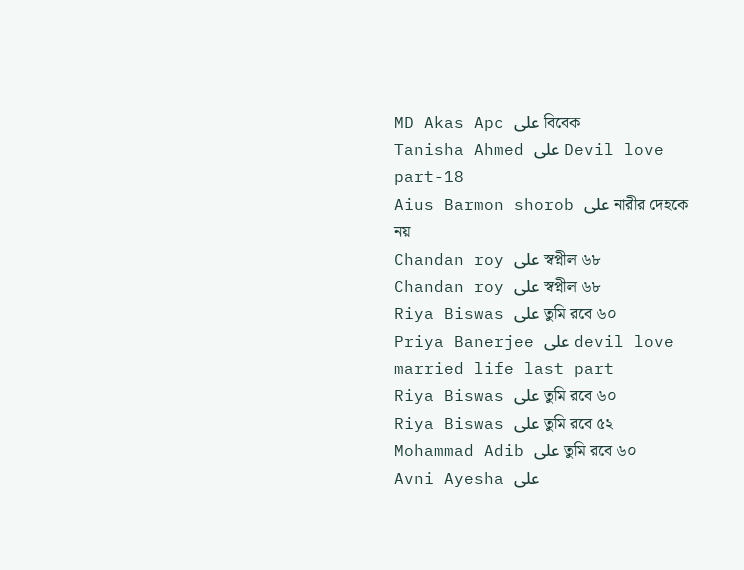MD Akas Apc على বিবেক
Tanisha Ahmed على Devil love part-18
Aius Barmon shorob على নারীর দেহকে নয়
Chandan roy على স্বপ্নীল ৬৮
Chandan roy على স্বপ্নীল ৬৮
Riya Biswas على তুমি রবে ৬০
Priya Banerjee على devil love married life last part
Riya Biswas على তুমি রবে ৬০
Riya Biswas على তুমি রবে ৫২
Mohammad Adib على তুমি রবে ৬০
Avni Ayesha على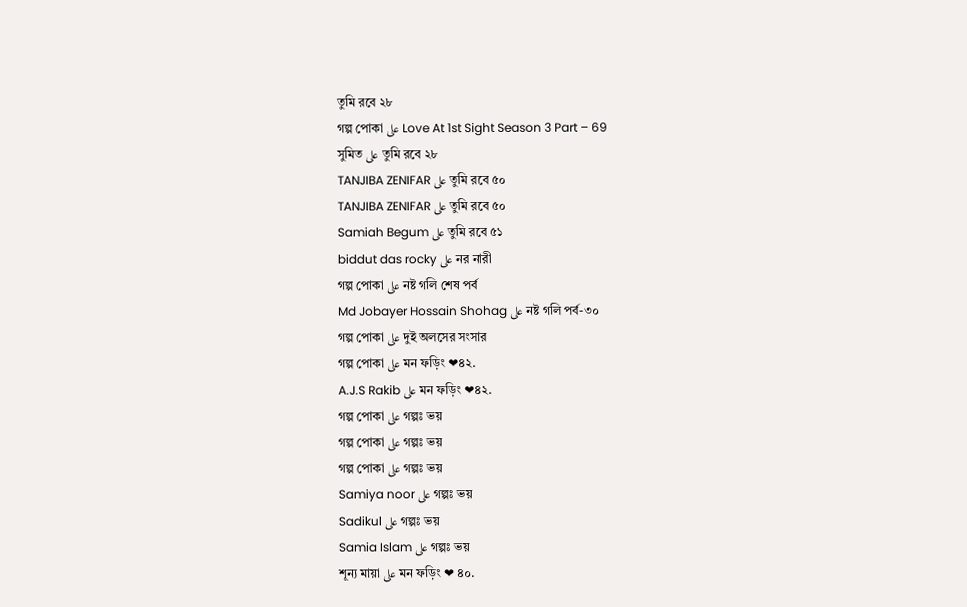তুমি রবে ২৮
গল্প পোকা على Love At 1st Sight Season 3 Part – 69
সুমিত على তুমি রবে ২৮
TANJIBA ZENIFAR على তুমি রবে ৫০
TANJIBA ZENIFAR على তুমি রবে ৫০
Samiah Begum على তুমি রবে ৫১
biddut das rocky على নর নারী
গল্প পোকা على নষ্ট গলি শেষ পর্ব
Md Jobayer Hossain Shohag على নষ্ট গলি পর্ব-৩০
গল্প পোকা على দুই অলসের সংসার
গল্প পোকা على মন ফড়িং ❤৪২.
A.J.S Rakib على মন ফড়িং ❤৪২.
গল্প পোকা على গল্পঃ ভয়
গল্প পোকা على গল্পঃ ভয়
গল্প পোকা على গল্পঃ ভয়
Samiya noor على গল্পঃ ভয়
Sadikul على গল্পঃ ভয়
Samia Islam على গল্পঃ ভয়
শূন্য মায়া على মন ফড়িং ❤ ৪০.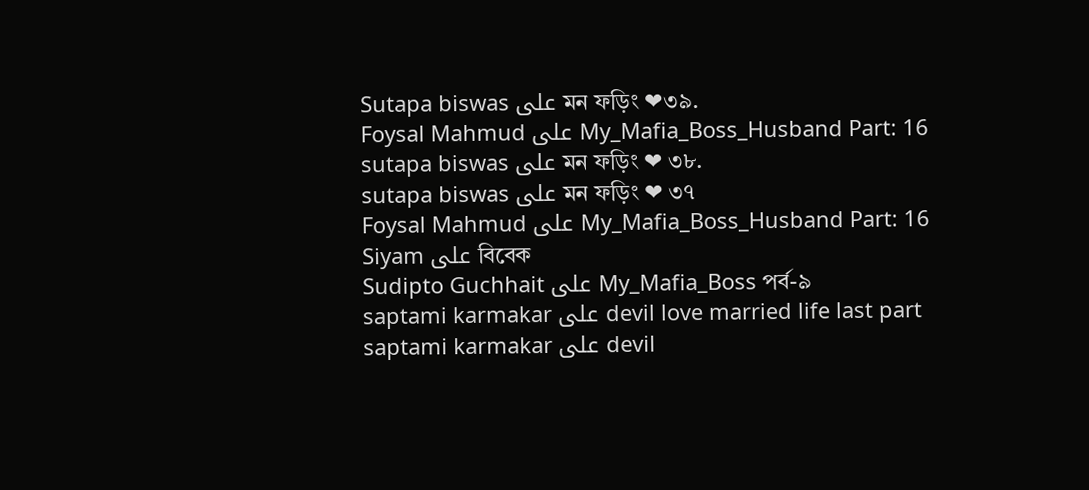Sutapa biswas على মন ফড়িং ❤৩৯.
Foysal Mahmud على My_Mafia_Boss_Husband Part: 16
sutapa biswas على মন ফড়িং ❤ ৩৮.
sutapa biswas على মন ফড়িং ❤ ৩৭
Foysal Mahmud على My_Mafia_Boss_Husband Part: 16
Siyam على বিবেক
Sudipto Guchhait على My_Mafia_Boss পর্ব-৯
saptami karmakar على devil love married life last part
saptami karmakar على devil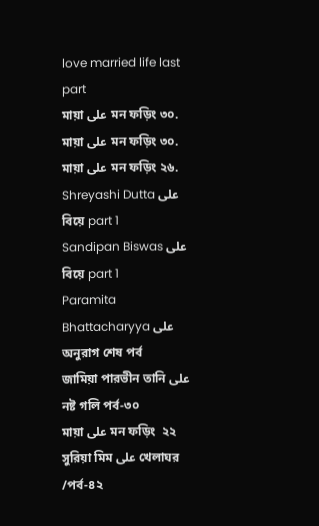love married life last part
মায়া على মন ফড়িং ৩০.
মায়া على মন ফড়িং ৩০.
মায়া على মন ফড়িং ২৬.
Shreyashi Dutta على  বিয়ে part 1
Sandipan Biswas على  বিয়ে part 1
Paramita Bhattacharyya على অনুরাগ শেষ পর্ব
জামিয়া পারভীন তানি على নষ্ট গলি পর্ব-৩০
মায়া على মন ফড়িং  ২২
সুরিয়া মিম على খেলাঘর /পর্ব-৪২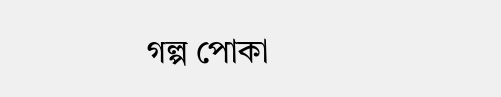গল্প পোকা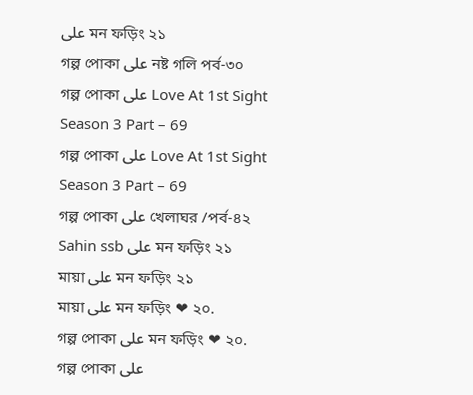على মন ফড়িং ২১
গল্প পোকা على নষ্ট গলি পর্ব-৩০
গল্প পোকা على Love At 1st Sight Season 3 Part – 69
গল্প পোকা على Love At 1st Sight Season 3 Part – 69
গল্প পোকা على খেলাঘর /পর্ব-৪২
Sahin ssb على মন ফড়িং ২১
মায়া على মন ফড়িং ২১
মায়া على মন ফড়িং ❤ ২০.
গল্প পোকা على মন ফড়িং ❤ ২০.
গল্প পোকা على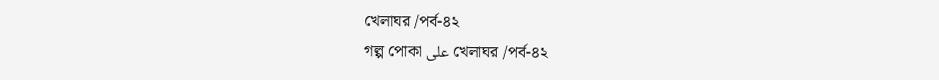খেলাঘর /পর্ব-৪২
গল্প পোকা على খেলাঘর /পর্ব-৪২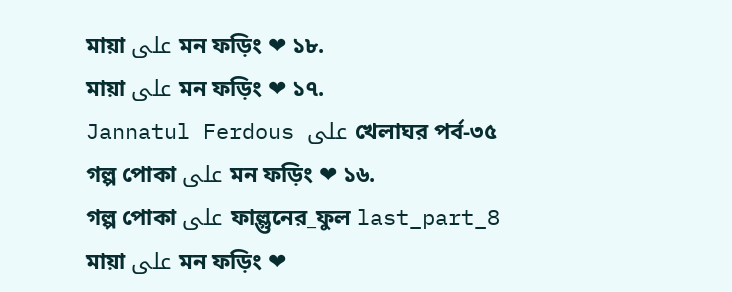মায়া على মন ফড়িং ❤ ১৮.
মায়া على মন ফড়িং ❤ ১৭.
Jannatul Ferdous على খেলাঘর পর্ব-৩৫
গল্প পোকা على মন ফড়িং ❤ ১৬.
গল্প পোকা على ফাল্গুনের_ফুল last_part_8
মায়া على মন ফড়িং ❤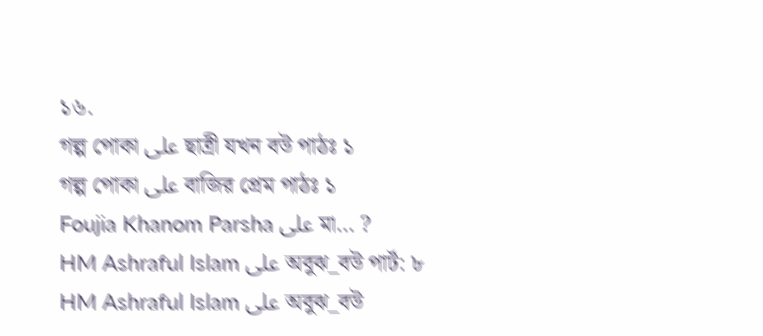১৬.
গল্প পোকা على ছাত্রী যখন বউ পাঠঃ ১
গল্প পোকা على বাজির প্রেম পাঠঃ ১
Foujia Khanom Parsha على মা… ?
HM Ashraful Islam على অবুঝ_বউ পার্ট: ৮
HM Ashraful Islam على অবুঝ_বউ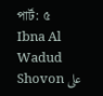পার্ট: ৫
Ibna Al Wadud Shovon على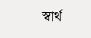স্বার্থ